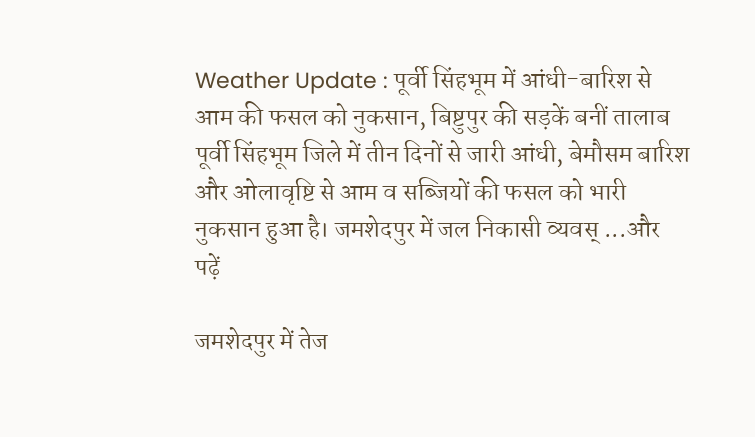Weather Update : पूर्वी सिंहभूम में आंधी-बारिश से आम की फसल को नुकसान, बिष्टुपुर की सड़कें बनीं तालाब
पूर्वी सिंहभूम जिले में तीन दिनों से जारी आंधी, बेमौसम बारिश और ओलावृष्टि से आम व सब्जियों की फसल को भारी नुकसान हुआ है। जमशेदपुर में जल निकासी व्यवस् ...और पढ़ें

जमशेदपुर में तेज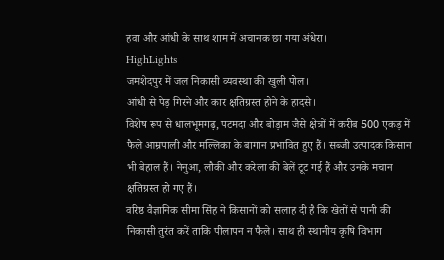हवा और आंधी के साथ शाम में अचानक छा गया अंधेरा।
HighLights
जमशेदपुर में जल निकासी व्यवस्था की खुली पोल।
आंधी से पेड़ गिरने और कार क्षतिग्रस्त होने के हादसे।
विशेष रूप से धालभूमगढ़, पटमदा और बोड़ाम जैसे क्षेत्रों में करीब 500 एकड़ में फैले आम्रपाली और मल्लिका के बागान प्रभावित हुए हैं। सब्जी उत्पादक किसान भी बेहाल हैं। नेनुआ, लौकी और करेला की बेलें टूट गई हैं और उनके मचान क्षतिग्रस्त हो गए हैं।
वरिष्ठ वैज्ञानिक सीमा सिंह ने किसानों को सलाह दी है कि खेतों से पानी की निकासी तुरंत करें ताकि पीलापन न फैले। साथ ही स्थानीय कृषि विभाग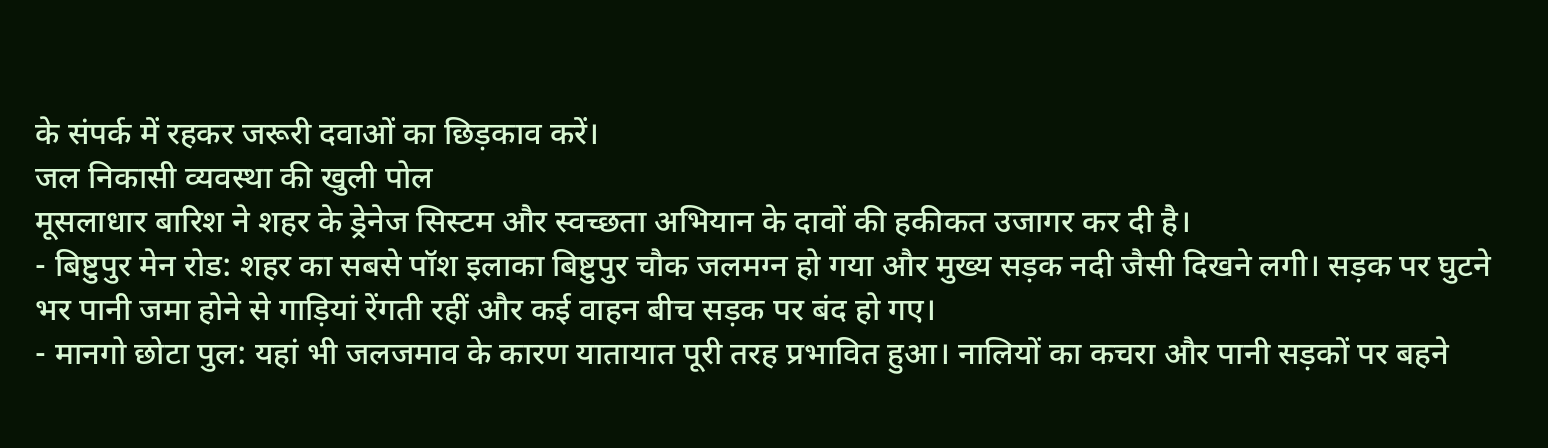के संपर्क में रहकर जरूरी दवाओं का छिड़काव करें।
जल निकासी व्यवस्था की खुली पोल
मूसलाधार बारिश ने शहर के ड्रेनेज सिस्टम और स्वच्छता अभियान के दावों की हकीकत उजागर कर दी है।
- बिष्टुपुर मेन रोड: शहर का सबसे पॉश इलाका बिष्टुपुर चौक जलमग्न हो गया और मुख्य सड़क नदी जैसी दिखने लगी। सड़क पर घुटने भर पानी जमा होने से गाड़ियां रेंगती रहीं और कई वाहन बीच सड़क पर बंद हो गए।
- मानगो छोटा पुल: यहां भी जलजमाव के कारण यातायात पूरी तरह प्रभावित हुआ। नालियों का कचरा और पानी सड़कों पर बहने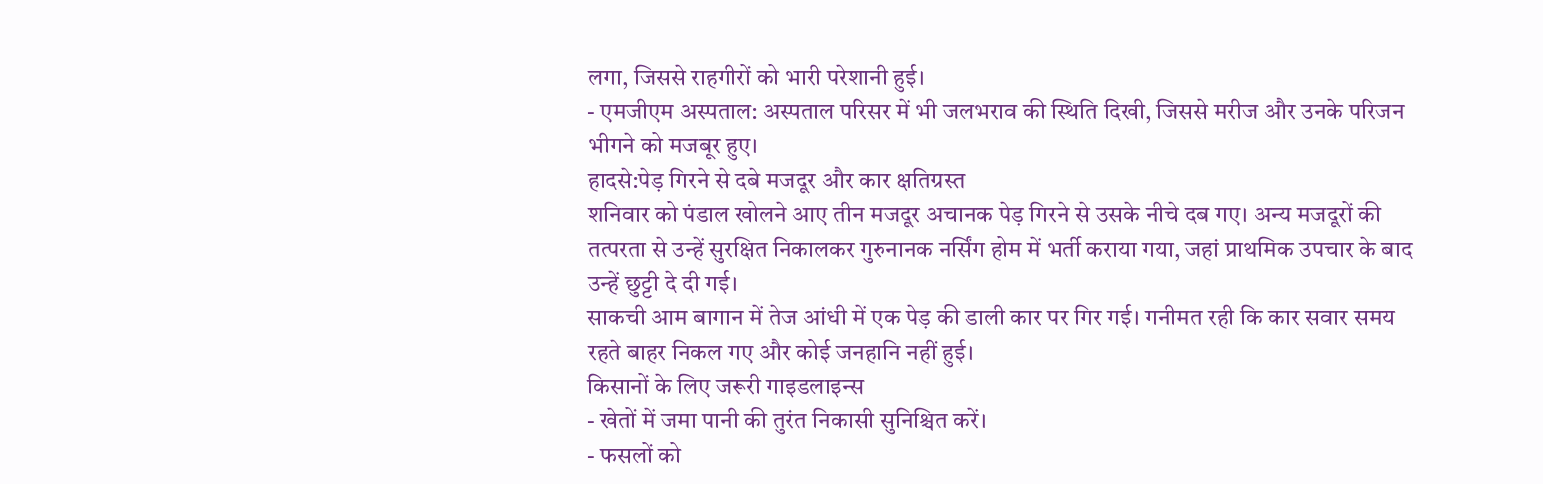लगा, जिससे राहगीरों को भारी परेशानी हुई।
- एमजीएम अस्पताल: अस्पताल परिसर में भी जलभराव की स्थिति दिखी, जिससे मरीज और उनके परिजन भीगने को मजबूर हुए।
हादसे:पेड़ गिरने से दबे मजदूर और कार क्षतिग्रस्त
शनिवार को पंडाल खोलने आए तीन मजदूर अचानक पेड़ गिरने से उसके नीचे दब गए। अन्य मजदूरों की तत्परता से उन्हें सुरक्षित निकालकर गुरुनानक नर्सिंग होम में भर्ती कराया गया, जहां प्राथमिक उपचार के बाद उन्हें छुट्टी दे दी गई।
साकची आम बागान में तेज आंधी में एक पेड़ की डाली कार पर गिर गई। गनीमत रही कि कार सवार समय रहते बाहर निकल गए और कोई जनहानि नहीं हुई।
किसानों के लिए जरूरी गाइडलाइन्स
- खेतों में जमा पानी की तुरंत निकासी सुनिश्चित करें।
- फसलों को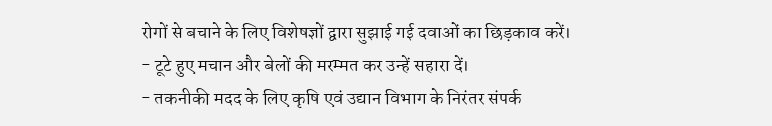रोगों से बचाने के लिए विशेषज्ञों द्वारा सुझाई गई दवाओं का छिड़काव करें।
- टूटे हुए मचान और बेलों की मरम्मत कर उन्हें सहारा दें।
- तकनीकी मदद के लिए कृषि एवं उद्यान विभाग के निरंतर संपर्क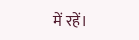में रहें।